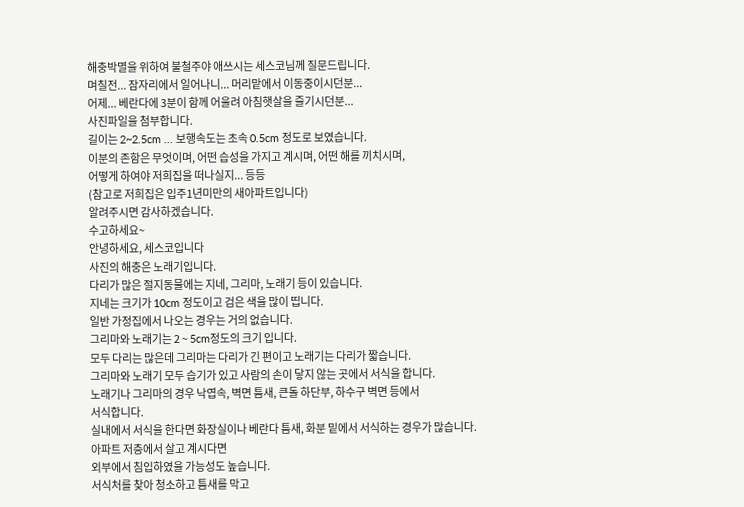해충박멸을 위하여 불철주야 애쓰시는 세스코님께 질문드립니다.
며칠전... 잠자리에서 일어나니... 머리맡에서 이동중이시던분...
어제... 베란다에 3분이 함께 어울려 아침햇살을 즐기시던분...
사진파일을 첨부합니다.
길이는 2~2.5cm ... 보행속도는 초속 0.5cm 정도로 보였습니다.
이분의 존함은 무엇이며, 어떤 습성을 가지고 계시며, 어떤 해를 끼치시며,
어떻게 하여야 저희집을 떠나실지... 등등
(참고로 저희집은 입주1년미만의 새아파트입니다)
알려주시면 감사하겠습니다.
수고하세요~
안녕하세요, 세스코입니다
사진의 해충은 노래기입니다.
다리가 많은 절지동물에는 지네, 그리마, 노래기 등이 있습니다.
지네는 크기가 10cm 정도이고 검은 색을 많이 띱니다.
일반 가정집에서 나오는 경우는 거의 없습니다.
그리마와 노래기는 2 ~ 5cm정도의 크기 입니다.
모두 다리는 많은데 그리마는 다리가 긴 편이고 노래기는 다리가 짧습니다.
그리마와 노래기 모두 습기가 있고 사람의 손이 닿지 않는 곳에서 서식을 합니다.
노래기나 그리마의 경우 낙엽속, 벽면 틈새, 큰돌 하단부, 하수구 벽면 등에서
서식합니다.
실내에서 서식을 한다면 화장실이나 베란다 틈새, 화분 밑에서 서식하는 경우가 많습니다.
아파트 저층에서 살고 계시다면
외부에서 침입하였을 가능성도 높습니다.
서식처를 찾아 청소하고 틈새를 막고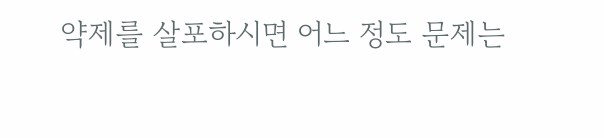약제를 살포하시면 어느 정도 문제는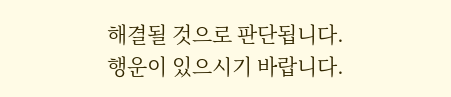해결될 것으로 판단됩니다.
행운이 있으시기 바랍니다.